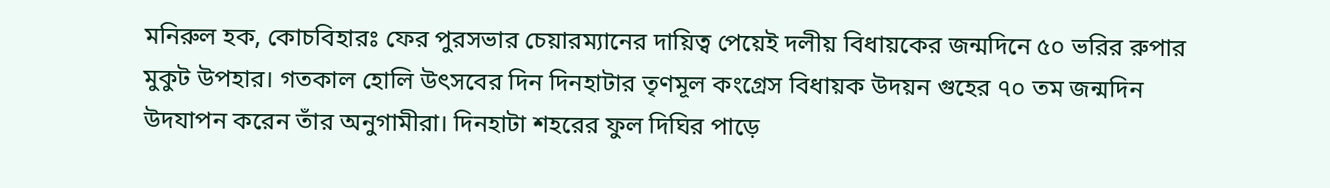মনিরুল হক, কোচবিহারঃ ফের পুরসভার চেয়ারম্যানের দায়িত্ব পেয়েই দলীয় বিধায়কের জন্মদিনে ৫০ ভরির রুপার মুকুট উপহার। গতকাল হোলি উৎসবের দিন দিনহাটার তৃণমূল কংগ্রেস বিধায়ক উদয়ন গুহের ৭০ তম জন্মদিন উদযাপন করেন তাঁর অনুগামীরা। দিনহাটা শহরের ফুল দিঘির পাড়ে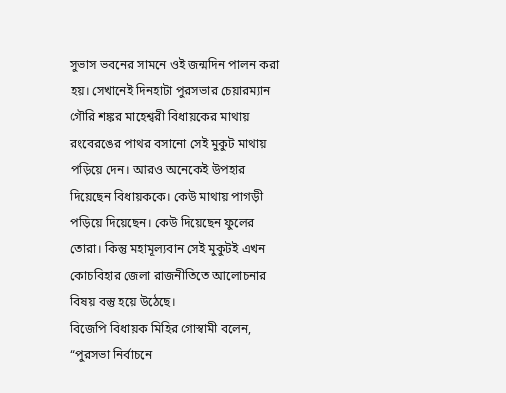সুভাস ভবনের সামনে ওই জন্মদিন পালন করা হয়। সেখানেই দিনহাটা পুরসভার চেয়ারম্যান গৌরি শঙ্কর মাহেশ্বরী বিধায়কের মাথায় রংবেরঙের পাথর বসানো সেই মুকুট মাথায় পড়িয়ে দেন। আরও অনেকেই উপহার দিয়েছেন বিধায়ককে। কেউ মাথায় পাগড়ী পড়িয়ে দিয়েছেন। কেউ দিয়েছেন ফুলের তোরা। কিন্তু মহামূল্যবান সেই মুকুটই এখন কোচবিহার জেলা রাজনীতিতে আলোচনার বিষয় বস্তু হয়ে উঠেছে।
বিজেপি বিধায়ক মিহির গোস্বামী বলেন, “পুরসভা নির্বাচনে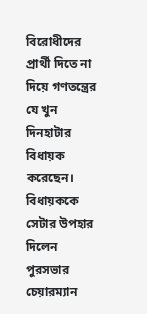বিরোধীদের প্রার্থী দিতে না দিয়ে গণতন্ত্রের যে খুন দিনহাটার বিধায়ক করেছেন। বিধায়ককে সেটার উপহার দিলেন পুরসভার চেয়ারম্যান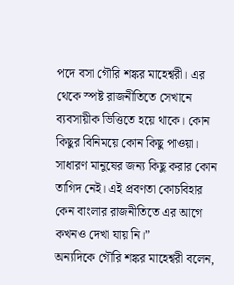পদে বসা গৌরি শঙ্কর মাহেশ্বরী। এর থেকে স্পষ্ট রাজনীতিতে সেখানে ব্যবসায়ীক ভিত্তিতে হয়ে থাকে। কোন কিছুর বিনিময়ে কোন কিছু পাওয়া। সাধারণ মানুষের জন্য কিছু করার কোন তাগিদ নেই। এই প্রবণতা কোচবিহার কেন বাংলার রাজনীতিতে এর আগে কখনও দেখা যায় নি।”
অন্যদিকে গৌরি শঙ্কর মাহেশ্বরী বলেন,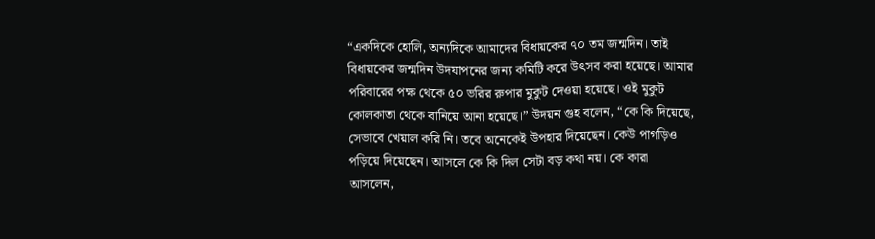“একদিকে হোলি, অন্যদিকে আমাদের বিধায়কের ৭০ তম জন্মদিন। তাই বিধায়কের জন্মদিন উদযাপনের জন্য কমিটি করে উৎসব করা হয়েছে। আমার পরিবারের পক্ষ থেকে ৫০ ভরির রুপার মুকুট দেওয়া হয়েছে। ওই মুকুট কোলকাতা থেকে বানিয়ে আনা হয়েছে।” উদয়ন গুহ বলেন, “কে কি দিয়েছে, সেভাবে খেয়াল করি নি। তবে অনেকেই উপহার দিয়েছেন। কেউ পাগড়িও পড়িয়ে দিয়েছেন। আসলে কে কি দিল সেটা বড় কথা নয়। কে কারা আসলেন,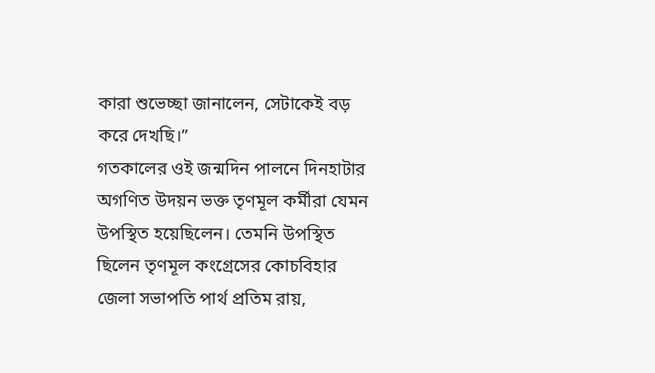কারা শুভেচ্ছা জানালেন, সেটাকেই বড় করে দেখছি।”
গতকালের ওই জন্মদিন পালনে দিনহাটার অগণিত উদয়ন ভক্ত তৃণমূল কর্মীরা যেমন উপস্থিত হয়েছিলেন। তেমনি উপস্থিত ছিলেন তৃণমূল কংগ্রেসের কোচবিহার জেলা সভাপতি পার্থ প্রতিম রায়,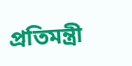প্রতিমন্ত্রী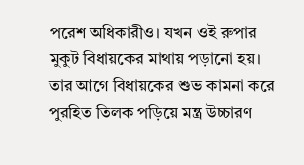পরেশ অধিকারীও। যখন ওই রুপার মুকুট বিধায়কের মাথায় পড়ানো হয়। তার আগে বিধায়কের শুভ কামনা করে পুরহিত তিলক পড়িয়ে মন্ত্র উচ্চারণ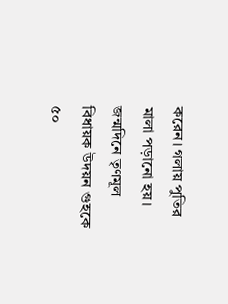করেন। গলায় পুতির মালা পড়ানো হয়।
জন্মদিনে তৃণমূল বিধায়ক উদয়ন গুহকে ৫০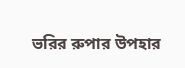ভরির রুপার উপহার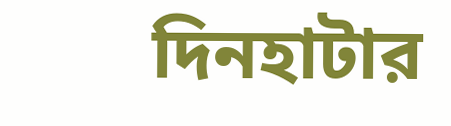দিনহাটার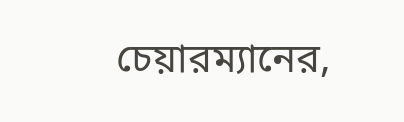চেয়ারম্যানের,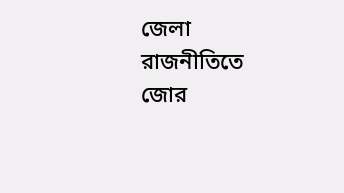জেলা রাজনীতিতে জোর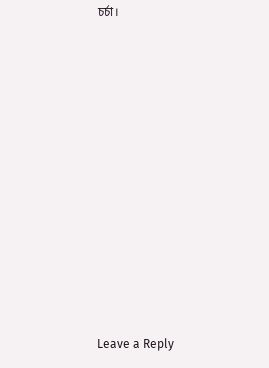চর্চা।












Leave a Reply